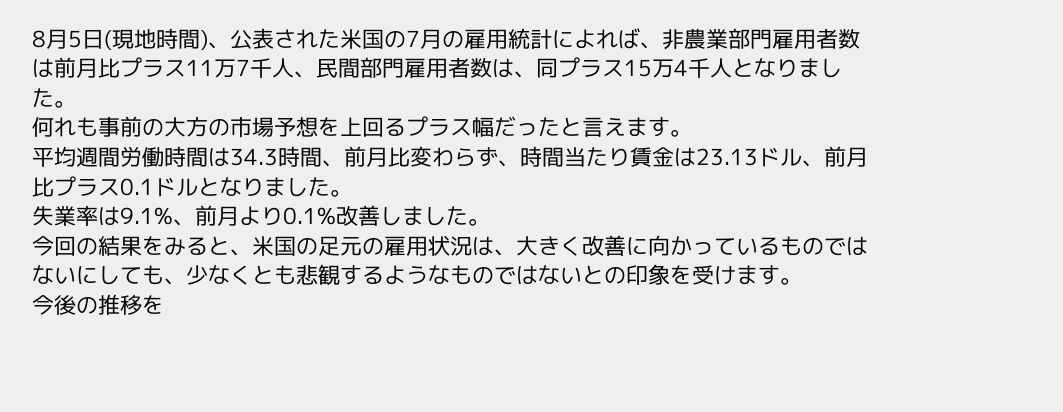8月5日(現地時間)、公表された米国の7月の雇用統計によれば、非農業部門雇用者数は前月比プラス11万7千人、民間部門雇用者数は、同プラス15万4千人となりました。
何れも事前の大方の市場予想を上回るプラス幅だったと言えます。
平均週間労働時間は34.3時間、前月比変わらず、時間当たり賃金は23.13ドル、前月比プラス0.1ドルとなりました。
失業率は9.1%、前月より0.1%改善しました。
今回の結果をみると、米国の足元の雇用状況は、大きく改善に向かっているものではないにしても、少なくとも悲観するようなものではないとの印象を受けます。
今後の推移を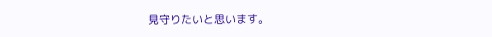見守りたいと思います。